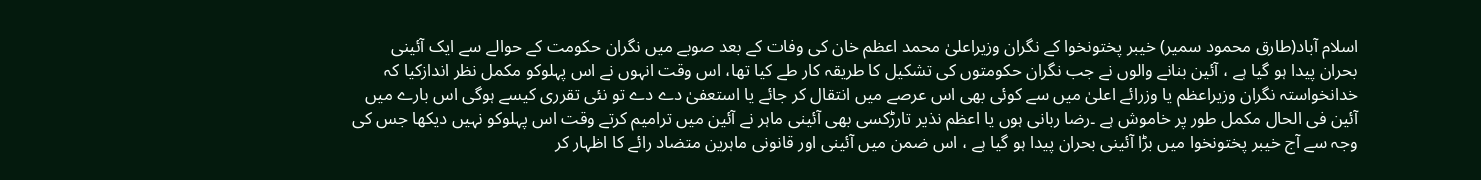اسلام آباد(طارق محمود سمیر) خیبر پختونخوا کے نگران وزیراعلیٰ محمد اعظم خان کی وفات کے بعد صوبے میں نگران حکومت کے حوالے سے ایک آئینی بحران پیدا ہو گیا ہے ، آئین بنانے والوں نے جب نگران حکومتوں کی تشکیل کا طریقہ کار طے کیا تھا، اس وقت انہوں نے اس پہلوکو مکمل نظر اندازکیا کہ خدانخواستہ نگران وزیراعظم یا وزرائے اعلیٰ میں سے کوئی بھی اس عرصے میں انتقال کر جائے یا استعفیٰ دے دے تو نئی تقرری کیسے ہوگی اس بارے میں آئین فی الحال مکمل طور پر خاموش ہے ۔رضا ربانی ہوں یا اعظم نذیر تارڑکسی بھی آئینی ماہر نے آئین میں ترامیم کرتے وقت اس پہلوکو نہیں دیکھا جس کی وجہ سے آج خیبر پختونخوا میں بڑا آئینی بحران پیدا ہو گیا ہے ، اس ضمن میں آئینی اور قانونی ماہرین متضاد رائے کا اظہار کر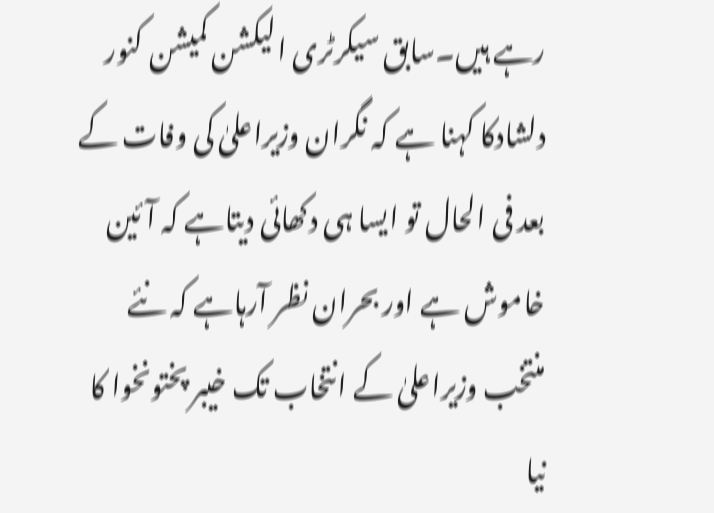رہے ہیں۔سابق سیکرٹری الیکشن کمیشن کنور دلشادکا کہنا ہے کہ نگران وزیراعلیٰ کی وفات کے بعد فی الحال تو ایسا ہی دکھائی دیتاہے کہ آئین خاموش ہے اور بحران نظر آرہاہے کہ نئے منتخب وزیراعلیٰ کے انتخاب تک خیبر پختونخوا کا نیا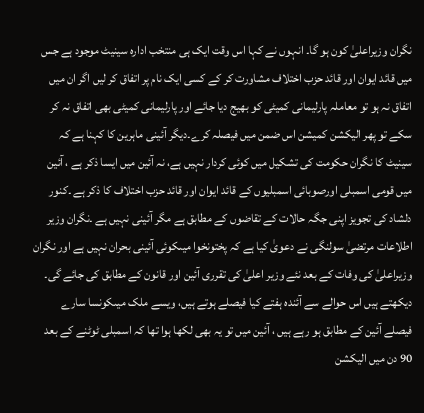نگران وزیراعلیٰ کون ہو گا۔ انہوں نے کہا اس وقت ایک ہی منتخب ادارہ سینیٹ موجود ہے جس میں قائد ایوان اور قائد حزب اختلاف مشاورت کر کے کسی ایک نام پر اتفاق کر لیں اگر ان میں اتفاق نہ ہو تو معاملہ پارلیمانی کمیٹی کو بھیج دیا جائے اور پارلیمانی کمیٹی بھی اتفاق نہ کر سکے تو پھر الیکشن کمیشن اس ضمن میں فیصلہ کرے۔دیگر آئینی ماہرین کا کہنا ہے کہ سینیٹ کا نگران حکومت کی تشکیل میں کوئی کردار نہیں ہے، نہ آئین میں ایسا ذکر ہے ، آئین میں قومی اسمبلی اورصوبائی اسمبلیوں کے قائد ایوان اور قائد حزب اختلاف کا ذکر ہے ۔کنور دلشاد کی تجویز اپنی جگہ حالات کے تقاضوں کے مطابق ہے مگر آئینی نہیں ہے ۔نگران وزیر اطلاعات مرتضیٰ سولنگی نے دعویٰ کیا ہے کہ پختونخوا میںکوئی آئینی بحران نہیں ہے اور نگران وزیراعلیٰ کی وفات کے بعد نئے وزیر اعلیٰ کی تقرری آئین اور قانون کے مطابق کی جائے گی۔ دیکھتے ہیں اس حوالے سے آئندہ ہفتے کیا فیصلے ہوتے ہیں، ویسے ملک میںکونسا سارے فیصلے آئین کے مطابق ہو رہے ہیں ، آئین میں تو یہ بھی لکھا ہوا تھا کہ اسمبلی ٹوٹنے کے بعد 90 دن میں الیکشن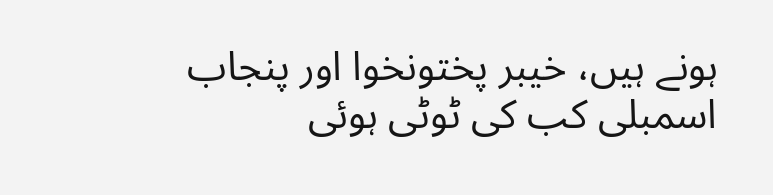ہونے ہیں، خیبر پختونخوا اور پنجاب اسمبلی کب کی ٹوٹی ہوئی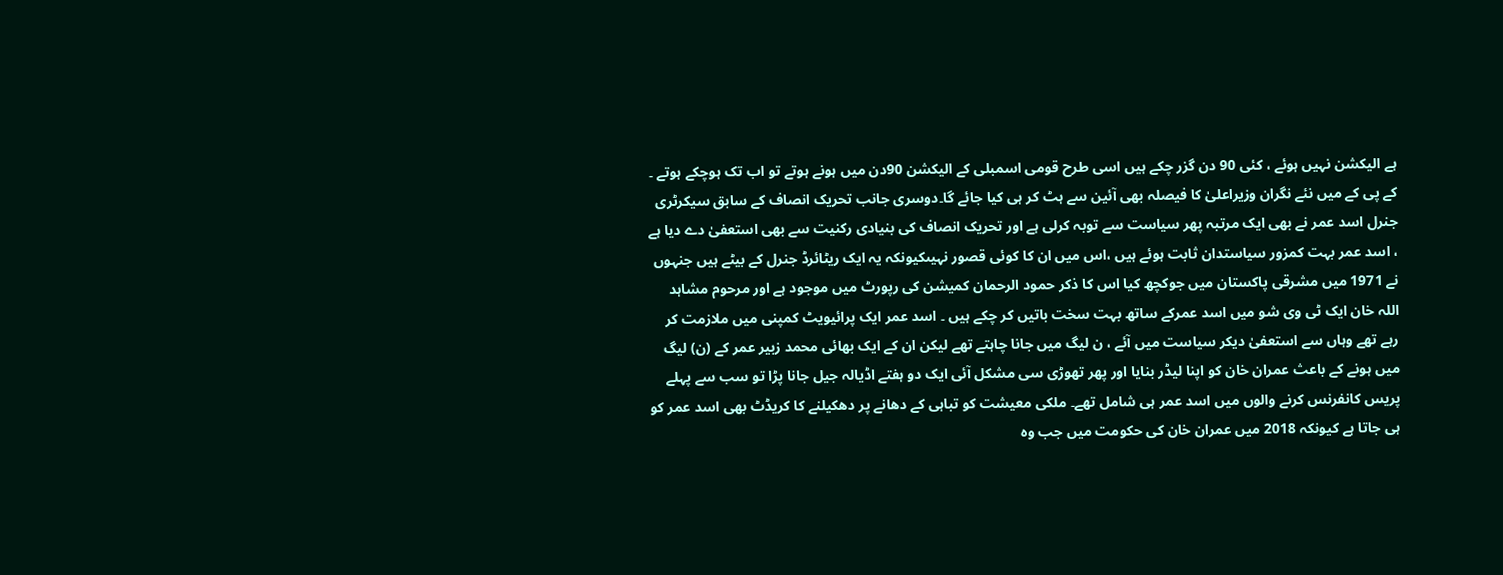ہے الیکشن نہیں ہوئے ، کئی 90 دن گزر چکے ہیں اسی طرح قومی اسمبلی کے الیکشن 90دن میں ہونے ہوتے تو اب تک ہوچکے ہوتے ۔ کے پی کے میں نئے نگران وزیراعلیٰ کا فیصلہ بھی آئین سے ہٹ کر ہی کیا جائے گا۔دوسری جانب تحریک انصاف کے سابق سیکرٹری جنرل اسد عمر نے بھی ایک مرتبہ پھر سیاست سے توبہ کرلی ہے اور تحریک انصاف کی بنیادی رکنیت سے بھی استعفیٰ دے دیا ہے ، اسد عمر بہت کمزور سیاستدان ثابت ہوئے ہیں ،اس میں ان کا کوئی قصور نہیںکیونکہ یہ ایک ریٹائرڈ جنرل کے بیٹے ہیں جنہوں نے 1971 میں مشرقی پاکستان میں جوکچھ کیا اس کا ذکر حمود الرحمان کمیشن کی رپورٹ میں موجود ہے اور مرحوم مشاہد اللہ خان ایک ٹی وی شو میں اسد عمرکے ساتھ بہت سخت باتیں کر چکے ہیں ۔ اسد عمر ایک پرائیویٹ کمپنی میں ملازمت کر رہے تھے وہاں سے استعفیٰ دیکر سیاست میں آئے ، ن لیگ میں جانا چاہتے تھے لیکن ان کے ایک بھائی محمد زبیر عمر کے (ن) لیگ میں ہونے کے باعث عمران خان کو اپنا لیڈر بنایا اور پھر تھوڑی سی مشکل آئی ایک دو ہفتے اڈیالہ جیل جانا پڑا تو سب سے پہلے پریس کانفرنس کرنے والوں میں اسد عمر ہی شامل تھے۔ ملکی معیشت کو تباہی کے دھانے پر دھکیلنے کا کریڈٹ بھی اسد عمر کو ہی جاتا ہے کیونکہ 2018 میں عمران خان کی حکومت میں جب وہ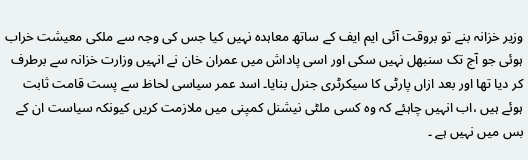وزیر خزانہ بنے تو بروقت آئی ایم ایف کے ساتھ معاہدہ نہیں کیا جس کی وجہ سے ملکی معیشت خراب ہوئی جو آج تک سنبھل نہیں سکی اور اسی پاداش میں عمران خان نے انہیں وزارت خزانہ سے برطرف کر دیا تھا اور بعد ازاں پارٹی کا سیکرٹری جنرل بنایا۔ اسد عمر سیاسی لحاظ سے پست قامت ثابت ہوئے ہیں ،اب انہیں چاہئے کہ وہ کسی ملٹی نیشنل کمپنی میں ملازمت کریں کیونکہ سیاست ان کے بس میں نہیں ہے ۔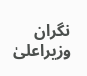نگران وزیراعلیٰ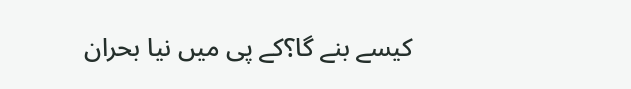کیسے بنے گا؟کے پی میں نیا بحران